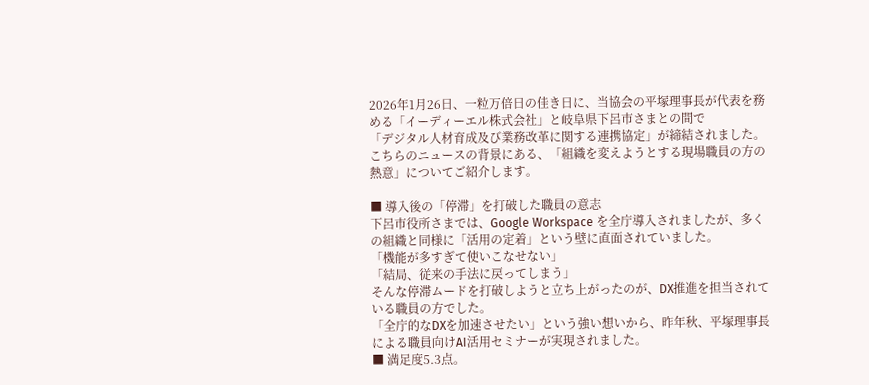2026年1月26日、一粒万倍日の佳き日に、当協会の平塚理事長が代表を務める「イーディーエル株式会社」と岐阜県下呂市さまとの間で
「デジタル人材育成及び業務改革に関する連携協定」が締結されました。
こちらのニュースの背景にある、「組織を変えようとする現場職員の方の熱意」についてご紹介します。

■ 導入後の「停滞」を打破した職員の意志
下呂市役所さまでは、Google Workspace を全庁導入されましたが、多くの組織と同様に「活用の定着」という壁に直面されていました。
「機能が多すぎて使いこなせない」
「結局、従来の手法に戻ってしまう」
そんな停滞ムードを打破しようと立ち上がったのが、DX推進を担当されている職員の方でした。
「全庁的なDXを加速させたい」という強い想いから、昨年秋、平塚理事長による職員向けAI活用セミナーが実現されました。
■ 満足度5.3点。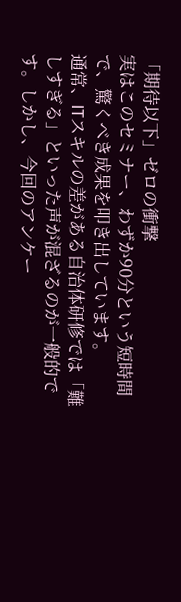「期待以下」ゼロの衝撃
実はこのセミナー、わずか90分という短時間で、驚くべき成果を叩き出しています。
通常、ITスキルの差がある自治体研修では「難しすぎる」といった声が混ざるのが一般的です。しかし、今回のアンケー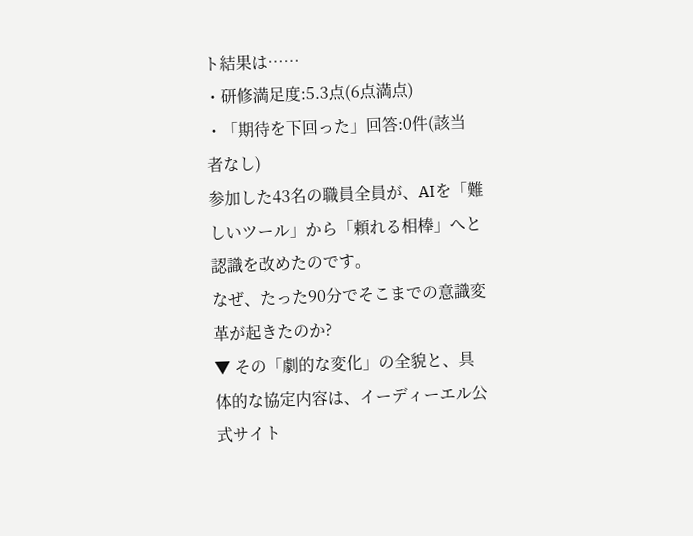ト結果は……
・研修満足度:5.3点(6点満点)
・「期待を下回った」回答:0件(該当者なし)
参加した43名の職員全員が、AIを「難しいツール」から「頼れる相棒」へと認識を改めたのです。
なぜ、たった90分でそこまでの意識変革が起きたのか?
▼ その「劇的な変化」の全貌と、具体的な協定内容は、イーディーエル公式サイト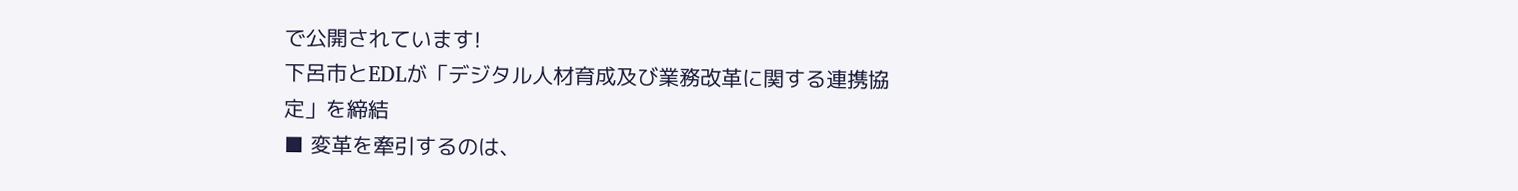で公開されています!
下呂市とEDLが「デジタル人材育成及び業務改革に関する連携協定」を締結
■ 変革を牽引するのは、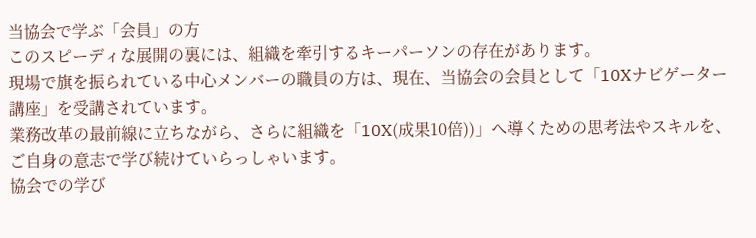当協会で学ぶ「会員」の方
このスピーディな展開の裏には、組織を牽引するキーパーソンの存在があります。
現場で旗を振られている中心メンバーの職員の方は、現在、当協会の会員として「10Xナビゲーター講座」を受講されています。
業務改革の最前線に立ちながら、さらに組織を「10X(成果10倍))」へ導くための思考法やスキルを、ご自身の意志で学び続けていらっしゃいます。
協会での学び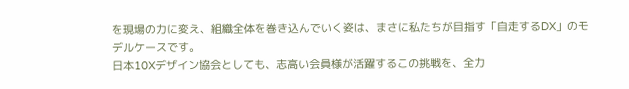を現場の力に変え、組織全体を巻き込んでいく姿は、まさに私たちが目指す「自走するDX」のモデルケースです。
日本10Xデザイン協会としても、志高い会員様が活躍するこの挑戦を、全力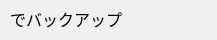でバックアップ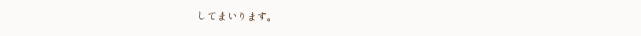してまいります。